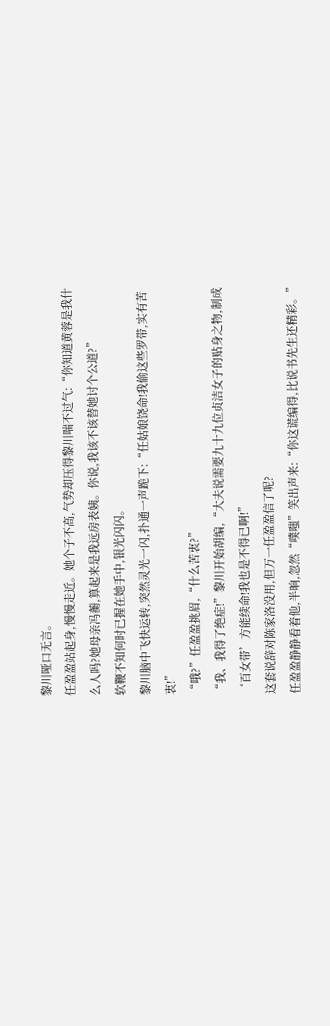黎川哑口无言。
任盈盈站起身,慢慢走近。她个子不高,气势却压得黎川喘不过气:“你知道黄蓉是我什么人吗?她母亲冯蘅,算起来是我远房表姨。你说,我该不该替她讨个公道?”
软鞭不知何时已握在她手中,银光闪闪。
黎川脑中飞快运转,突然灵光一闪,扑通一声跪下:“任姑娘饶命!我偷这些罗带,实有苦衷!”
“哦?”任盈盈挑眉,“什么苦衷?”
“我、我得了绝症!”黎川开始胡编,“大夫说需要九十九位贞洁女子的贴身之物,制成‘百女带’方能续命!我也是不得已啊!”
这套说辞对陈家洛没用,但万一任盈盈信了呢?
任盈盈静静看着他,半晌,忽然“噗嗤”笑出声来:“你这谎编得,比说书先生还精彩。”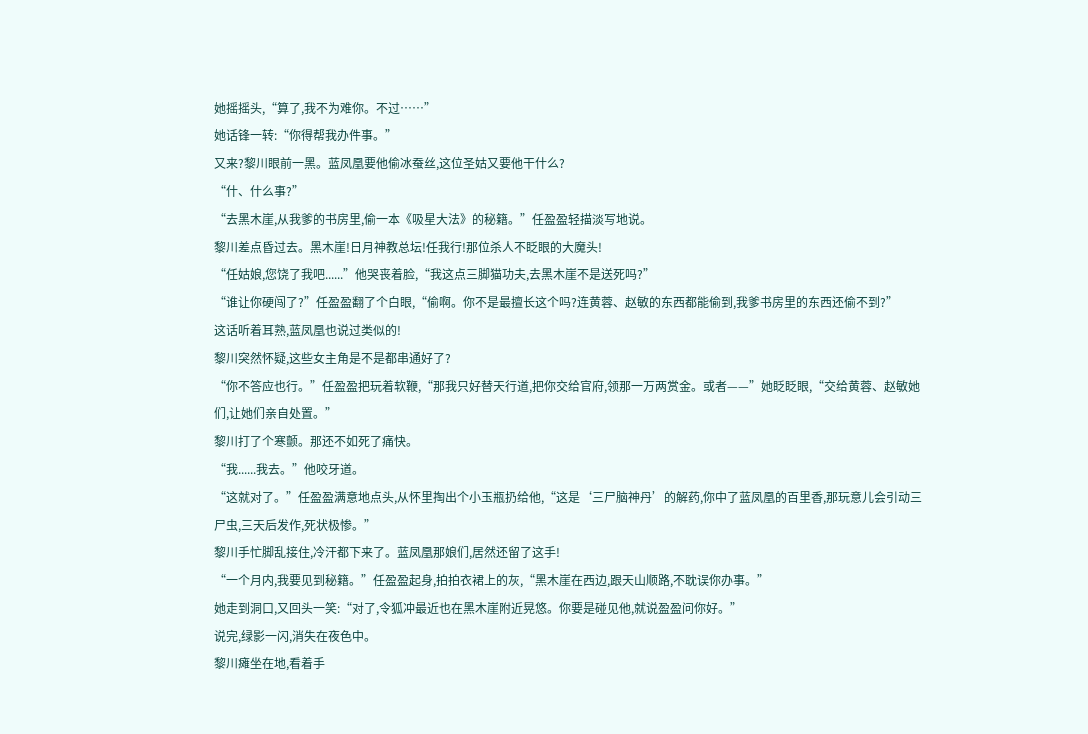她摇摇头,“算了,我不为难你。不过……”
她话锋一转:“你得帮我办件事。”
又来?黎川眼前一黑。蓝凤凰要他偷冰蚕丝,这位圣姑又要他干什么?
“什、什么事?”
“去黑木崖,从我爹的书房里,偷一本《吸星大法》的秘籍。”任盈盈轻描淡写地说。
黎川差点昏过去。黑木崖!日月神教总坛!任我行!那位杀人不眨眼的大魔头!
“任姑娘,您饶了我吧......”他哭丧着脸,“我这点三脚猫功夫,去黑木崖不是送死吗?”
“谁让你硬闯了?”任盈盈翻了个白眼,“偷啊。你不是最擅长这个吗?连黄蓉、赵敏的东西都能偷到,我爹书房里的东西还偷不到?”
这话听着耳熟,蓝凤凰也说过类似的!
黎川突然怀疑,这些女主角是不是都串通好了?
“你不答应也行。”任盈盈把玩着软鞭,“那我只好替天行道,把你交给官府,领那一万两赏金。或者——”她眨眨眼,“交给黄蓉、赵敏她们,让她们亲自处置。”
黎川打了个寒颤。那还不如死了痛快。
“我......我去。”他咬牙道。
“这就对了。”任盈盈满意地点头,从怀里掏出个小玉瓶扔给他,“这是‘三尸脑神丹’的解药,你中了蓝凤凰的百里香,那玩意儿会引动三尸虫,三天后发作,死状极惨。”
黎川手忙脚乱接住,冷汗都下来了。蓝凤凰那娘们,居然还留了这手!
“一个月内,我要见到秘籍。”任盈盈起身,拍拍衣裙上的灰,“黑木崖在西边,跟天山顺路,不耽误你办事。”
她走到洞口,又回头一笑:“对了,令狐冲最近也在黑木崖附近晃悠。你要是碰见他,就说盈盈问你好。”
说完,绿影一闪,消失在夜色中。
黎川瘫坐在地,看着手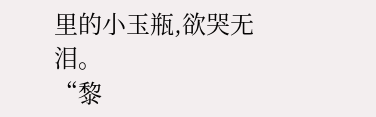里的小玉瓶,欲哭无泪。
“黎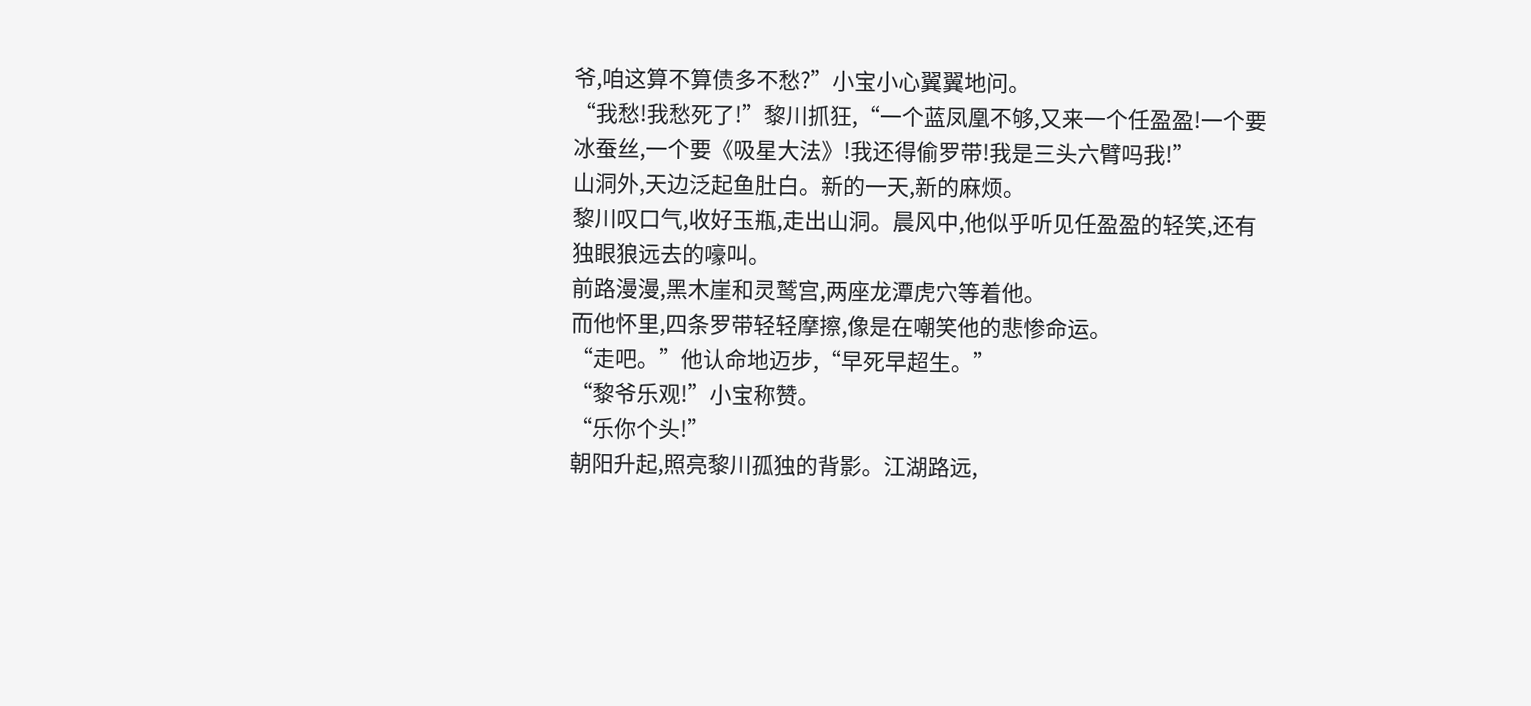爷,咱这算不算债多不愁?”小宝小心翼翼地问。
“我愁!我愁死了!”黎川抓狂,“一个蓝凤凰不够,又来一个任盈盈!一个要冰蚕丝,一个要《吸星大法》!我还得偷罗带!我是三头六臂吗我!”
山洞外,天边泛起鱼肚白。新的一天,新的麻烦。
黎川叹口气,收好玉瓶,走出山洞。晨风中,他似乎听见任盈盈的轻笑,还有独眼狼远去的嚎叫。
前路漫漫,黑木崖和灵鹫宫,两座龙潭虎穴等着他。
而他怀里,四条罗带轻轻摩擦,像是在嘲笑他的悲惨命运。
“走吧。”他认命地迈步,“早死早超生。”
“黎爷乐观!”小宝称赞。
“乐你个头!”
朝阳升起,照亮黎川孤独的背影。江湖路远,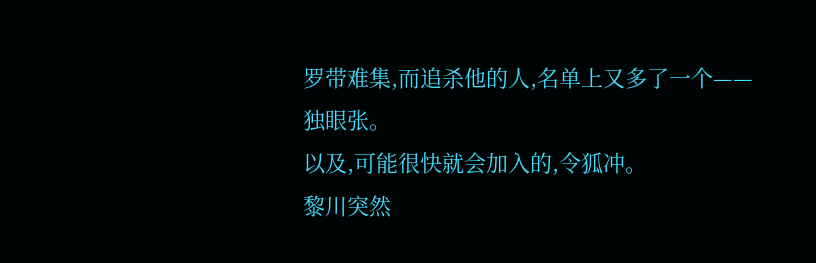罗带难集,而追杀他的人,名单上又多了一个——
独眼张。
以及,可能很快就会加入的,令狐冲。
黎川突然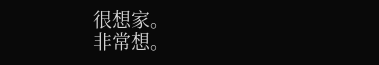很想家。
非常想。